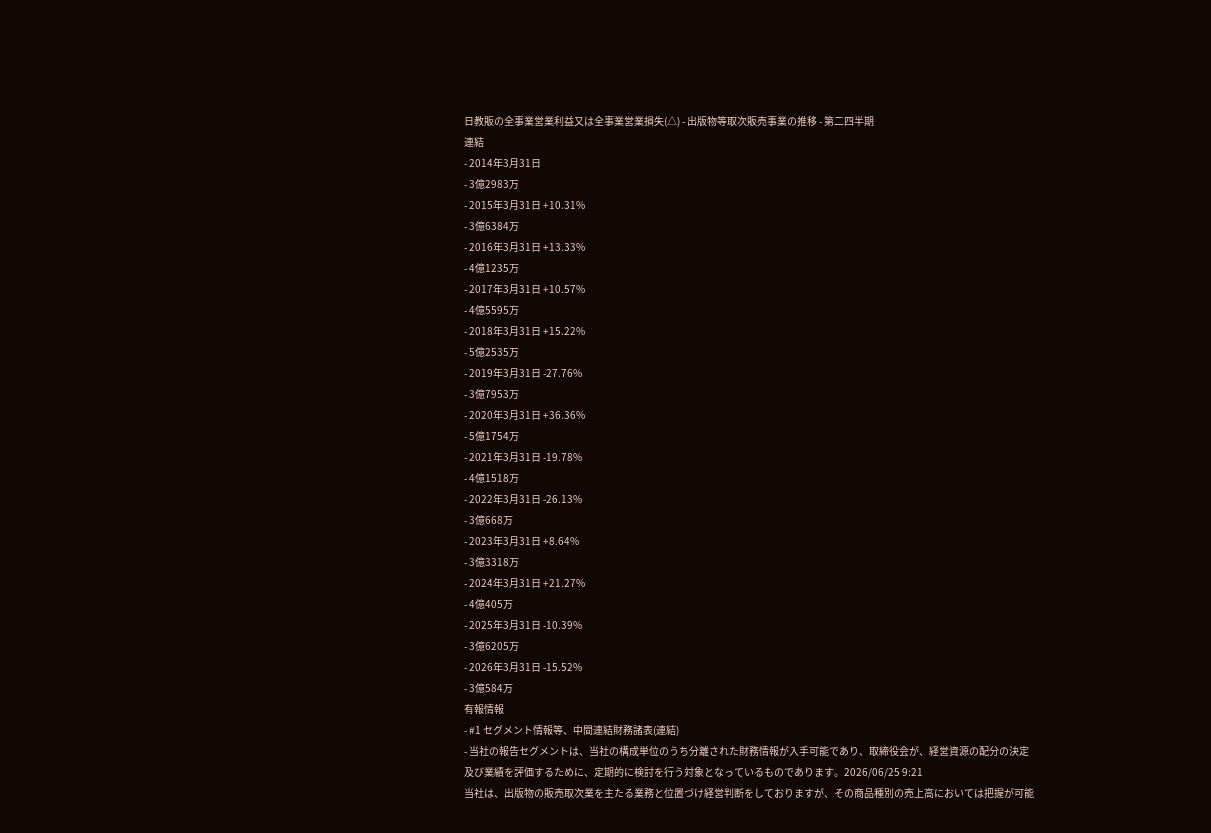日教販の全事業営業利益又は全事業営業損失(△) - 出版物等取次販売事業の推移 - 第二四半期
連結
- 2014年3月31日
- 3億2983万
- 2015年3月31日 +10.31%
- 3億6384万
- 2016年3月31日 +13.33%
- 4億1235万
- 2017年3月31日 +10.57%
- 4億5595万
- 2018年3月31日 +15.22%
- 5億2535万
- 2019年3月31日 -27.76%
- 3億7953万
- 2020年3月31日 +36.36%
- 5億1754万
- 2021年3月31日 -19.78%
- 4億1518万
- 2022年3月31日 -26.13%
- 3億668万
- 2023年3月31日 +8.64%
- 3億3318万
- 2024年3月31日 +21.27%
- 4億405万
- 2025年3月31日 -10.39%
- 3億6205万
- 2026年3月31日 -15.52%
- 3億584万
有報情報
- #1 セグメント情報等、中間連結財務諸表(連結)
- 当社の報告セグメントは、当社の構成単位のうち分離された財務情報が入手可能であり、取締役会が、経営資源の配分の決定及び業績を評価するために、定期的に検討を行う対象となっているものであります。2026/06/25 9:21
当社は、出版物の販売取次業を主たる業務と位置づけ経営判断をしておりますが、その商品種別の売上高においては把握が可能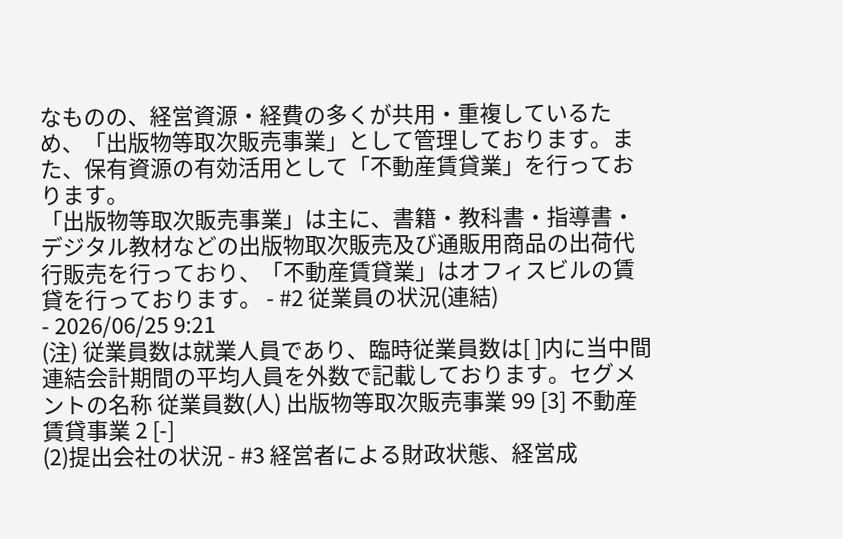なものの、経営資源・経費の多くが共用・重複しているため、「出版物等取次販売事業」として管理しております。また、保有資源の有効活用として「不動産賃貸業」を行っております。
「出版物等取次販売事業」は主に、書籍・教科書・指導書・デジタル教材などの出版物取次販売及び通販用商品の出荷代行販売を行っており、「不動産賃貸業」はオフィスビルの賃貸を行っております。 - #2 従業員の状況(連結)
- 2026/06/25 9:21
(注) 従業員数は就業人員であり、臨時従業員数は[ ]内に当中間連結会計期間の平均人員を外数で記載しております。セグメントの名称 従業員数(人) 出版物等取次販売事業 99 [3] 不動産賃貸事業 2 [-]
(2)提出会社の状況 - #3 経営者による財政状態、経営成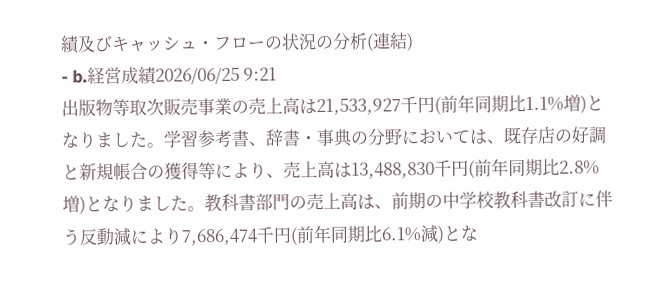績及びキャッシュ・フローの状況の分析(連結)
- b.経営成績2026/06/25 9:21
出版物等取次販売事業の売上高は21,533,927千円(前年同期比1.1%増)となりました。学習参考書、辞書・事典の分野においては、既存店の好調と新規帳合の獲得等により、売上高は13,488,830千円(前年同期比2.8%増)となりました。教科書部門の売上高は、前期の中学校教科書改訂に伴う反動減により7,686,474千円(前年同期比6.1%減)とな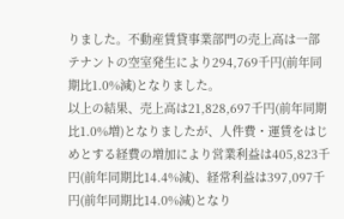りました。不動産賃貸事業部門の売上高は一部テナントの空室発生により294,769千円(前年同期比1.0%減)となりました。
以上の結果、売上高は21,828,697千円(前年同期比1.0%増)となりましたが、人件費・運賃をはじめとする経費の増加により営業利益は405,823千円(前年同期比14.4%減)、経常利益は397,097千円(前年同期比14.0%減)となり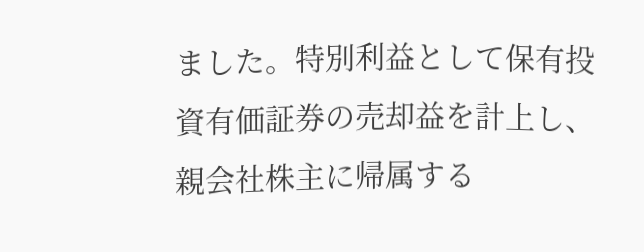ました。特別利益として保有投資有価証券の売却益を計上し、親会社株主に帰属する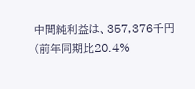中間純利益は、357,376千円(前年同期比20.4%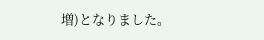増)となりました。